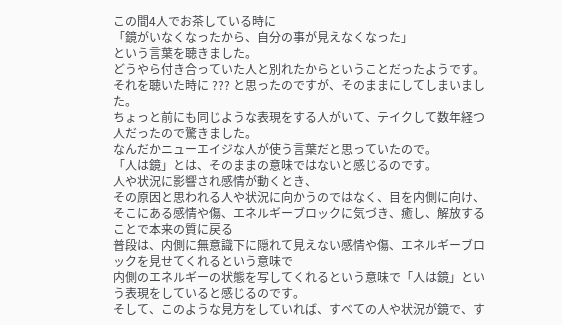この間4人でお茶している時に
「鏡がいなくなったから、自分の事が見えなくなった」
という言葉を聴きました。
どうやら付き合っていた人と別れたからということだったようです。
それを聴いた時に ??? と思ったのですが、そのままにしてしまいました。
ちょっと前にも同じような表現をする人がいて、テイクして数年経つ人だったので驚きました。
なんだかニューエイジな人が使う言葉だと思っていたので。
「人は鏡」とは、そのままの意味ではないと感じるのです。
人や状況に影響され感情が動くとき、
その原因と思われる人や状況に向かうのではなく、目を内側に向け、そこにある感情や傷、エネルギーブロックに気づき、癒し、解放することで本来の質に戻る
普段は、内側に無意識下に隠れて見えない感情や傷、エネルギーブロックを見せてくれるという意味で
内側のエネルギーの状態を写してくれるという意味で「人は鏡」という表現をしていると感じるのです。
そして、このような見方をしていれば、すべての人や状況が鏡で、す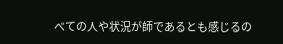べての人や状況が師であるとも感じるの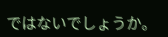ではないでしょうか。